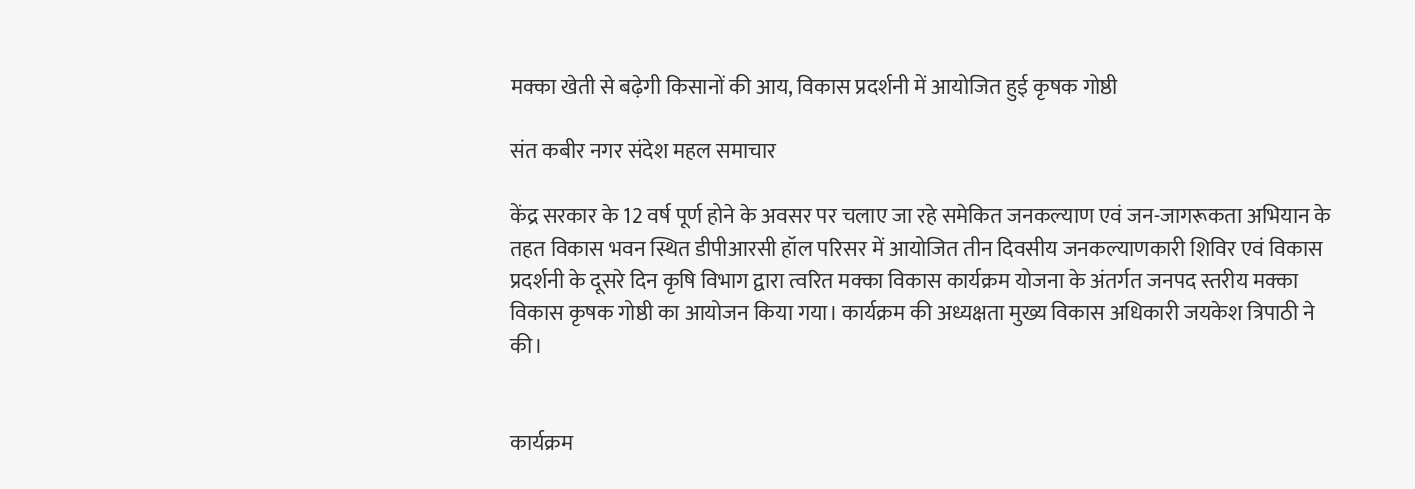मक्का खेती से बढ़ेगी किसानों की आय, विकास प्रदर्शनी में आयोजित हुई कृषक गोष्ठी

संत कबीर नगर संदेश महल समाचार

केंद्र सरकार के 12 वर्ष पूर्ण होने के अवसर पर चलाए जा रहे समेकित जनकल्याण एवं जन-जागरूकता अभियान के तहत विकास भवन स्थित डीपीआरसी हॉल परिसर में आयोजित तीन दिवसीय जनकल्याणकारी शिविर एवं विकास प्रदर्शनी के दूसरे दिन कृषि विभाग द्वारा त्वरित मक्का विकास कार्यक्रम योजना के अंतर्गत जनपद स्तरीय मक्का विकास कृषक गोष्ठी का आयोजन किया गया। कार्यक्रम की अध्यक्षता मुख्य विकास अधिकारी जयकेश त्रिपाठी ने की।


कार्यक्रम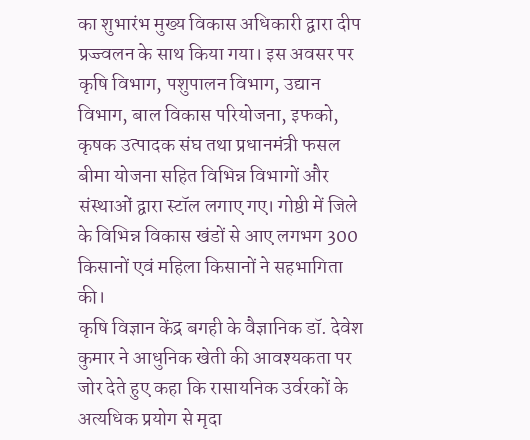का शुभारंभ मुख्य विकास अधिकारी द्वारा दीप प्रज्ज्वलन के साथ किया गया। इस अवसर पर कृषि विभाग, पशुपालन विभाग, उद्यान विभाग, बाल विकास परियोजना, इफको, कृषक उत्पादक संघ तथा प्रधानमंत्री फसल बीमा योजना सहित विभिन्न विभागों और संस्थाओं द्वारा स्टॉल लगाए गए। गोष्ठी में जिले के विभिन्न विकास खंडों से आए लगभग 300 किसानों एवं महिला किसानों ने सहभागिता की।
कृषि विज्ञान केंद्र बगही के वैज्ञानिक डॉ. देवेश कुमार ने आधुनिक खेती की आवश्यकता पर जोर देते हुए कहा कि रासायनिक उर्वरकों के अत्यधिक प्रयोग से मृदा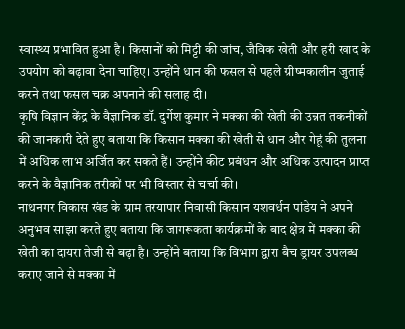स्वास्थ्य प्रभावित हुआ है। किसानों को मिट्टी की जांच, जैविक खेती और हरी खाद के उपयोग को बढ़ावा देना चाहिए। उन्होंने धान की फसल से पहले ग्रीष्मकालीन जुताई करने तथा फसल चक्र अपनाने की सलाह दी।
कृषि विज्ञान केंद्र के वैज्ञानिक डॉ. दुर्गेश कुमार ने मक्का की खेती की उन्नत तकनीकों की जानकारी देते हुए बताया कि किसान मक्का की खेती से धान और गेहूं की तुलना में अधिक लाभ अर्जित कर सकते हैं। उन्होंने कीट प्रबंधन और अधिक उत्पादन प्राप्त करने के वैज्ञानिक तरीकों पर भी विस्तार से चर्चा की।
नाथनगर विकास खंड के ग्राम तरयापार निवासी किसान यशवर्धन पांडेय ने अपने अनुभव साझा करते हुए बताया कि जागरूकता कार्यक्रमों के बाद क्षेत्र में मक्का की खेती का दायरा तेजी से बढ़ा है। उन्होंने बताया कि विभाग द्वारा बैच ड्रायर उपलब्ध कराए जाने से मक्का में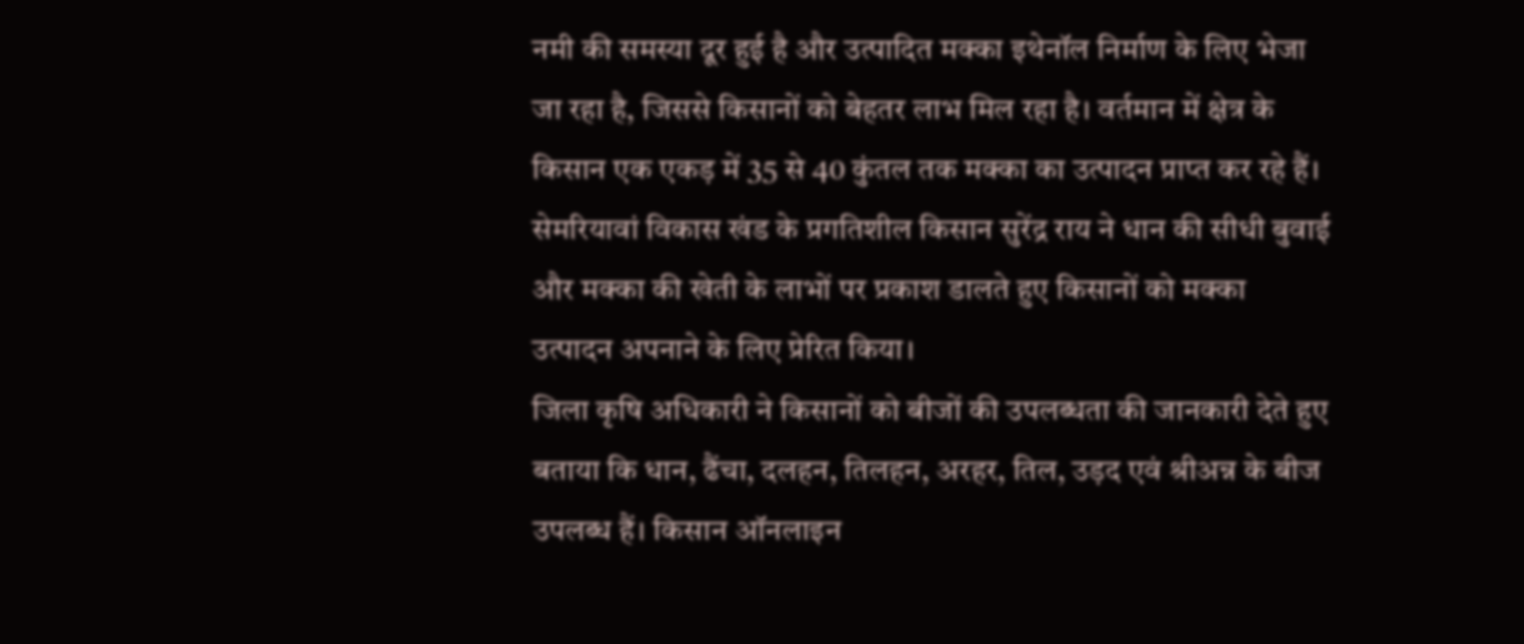नमी की समस्या दूर हुई है और उत्पादित मक्का इथेनॉल निर्माण के लिए भेजा जा रहा है, जिससे किसानों को बेहतर लाभ मिल रहा है। वर्तमान में क्षेत्र के किसान एक एकड़ में 35 से 40 कुंतल तक मक्का का उत्पादन प्राप्त कर रहे हैं।
सेमरियावां विकास खंड के प्रगतिशील किसान सुरेंद्र राय ने धान की सीधी बुवाई और मक्का की खेती के लाभों पर प्रकाश डालते हुए किसानों को मक्का उत्पादन अपनाने के लिए प्रेरित किया।
जिला कृषि अधिकारी ने किसानों को बीजों की उपलब्धता की जानकारी देते हुए बताया कि धान, ढैंचा, दलहन, तिलहन, अरहर, तिल, उड़द एवं श्रीअन्न के बीज उपलब्ध हैं। किसान ऑनलाइन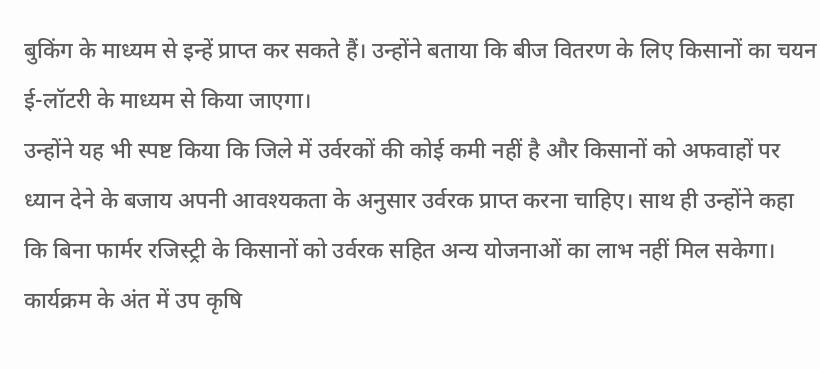बुकिंग के माध्यम से इन्हें प्राप्त कर सकते हैं। उन्होंने बताया कि बीज वितरण के लिए किसानों का चयन ई-लॉटरी के माध्यम से किया जाएगा।
उन्होंने यह भी स्पष्ट किया कि जिले में उर्वरकों की कोई कमी नहीं है और किसानों को अफवाहों पर ध्यान देने के बजाय अपनी आवश्यकता के अनुसार उर्वरक प्राप्त करना चाहिए। साथ ही उन्होंने कहा कि बिना फार्मर रजिस्ट्री के किसानों को उर्वरक सहित अन्य योजनाओं का लाभ नहीं मिल सकेगा।
कार्यक्रम के अंत में उप कृषि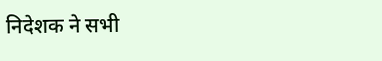निदेशक ने सभी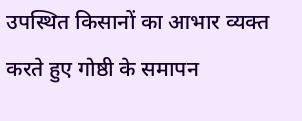उपस्थित किसानों का आभार व्यक्त करते हुए गोष्ठी के समापन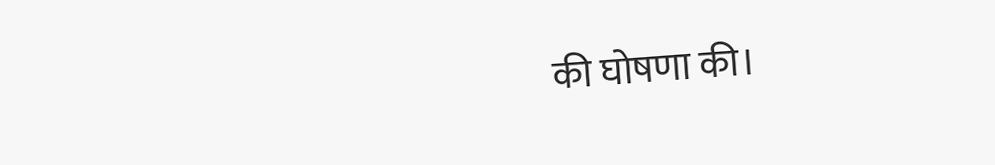की घोषणा की।